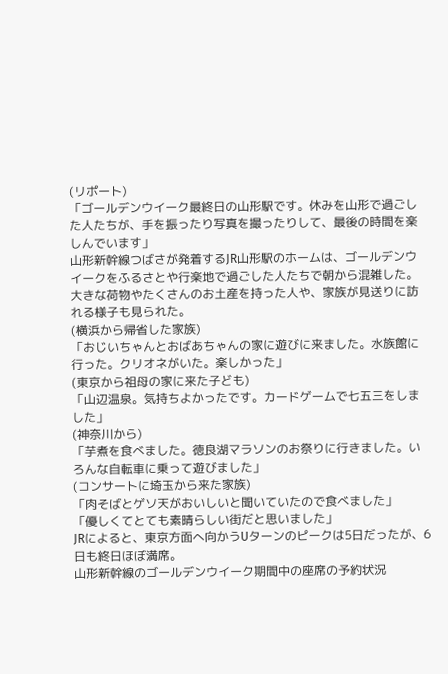(リポート)
「ゴールデンウイーク最終日の山形駅です。休みを山形で過ごした人たちが、手を振ったり写真を撮ったりして、最後の時間を楽しんでいます」
山形新幹線つばさが発着するJR山形駅のホームは、ゴールデンウイークをふるさとや行楽地で過ごした人たちで朝から混雑した。
大きな荷物やたくさんのお土産を持った人や、家族が見送りに訪れる様子も見られた。
(横浜から帰省した家族)
「おじいちゃんとおばあちゃんの家に遊びに来ました。水族館に行った。クリオネがいた。楽しかった」
(東京から祖母の家に来た子ども)
「山辺温泉。気持ちよかったです。カードゲームで七五三をしました」
(神奈川から)
「芋煮を食べました。徳良湖マラソンのお祭りに行きました。いろんな自転車に乗って遊びました」
(コンサートに埼玉から来た家族)
「肉そばとゲソ天がおいしいと聞いていたので食べました」
「優しくてとても素晴らしい街だと思いました」
JRによると、東京方面へ向かうUターンのピークは5日だったが、6日も終日ほぼ満席。
山形新幹線のゴールデンウイーク期間中の座席の予約状況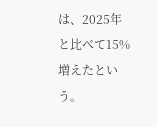は、2025年と比べて15%増えたという。